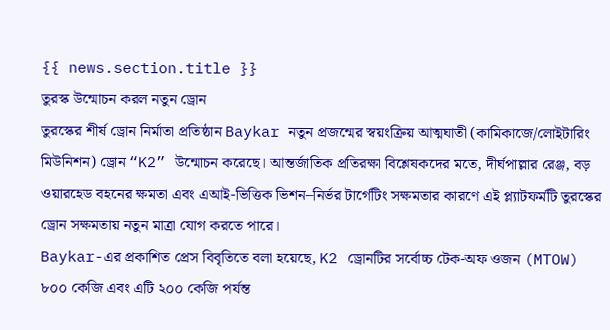{{ news.section.title }}
তুরস্ক উন্মোচন করল নতুন ড্রোন
তুরস্কের শীর্ষ ড্রোন নির্মাতা প্রতিষ্ঠান Baykar নতুন প্রজন্মের স্বয়ংক্রিয় আত্মঘাতী (কামিকাজে/লোইটারিং মিউনিশন) ড্রোন “K2” উন্মোচন করেছে। আন্তর্জাতিক প্রতিরক্ষা বিশ্লেষকদের মতে, দীর্ঘপাল্লার রেঞ্জ, বড় ওয়ারহেড বহনের ক্ষমতা এবং এআই-ভিত্তিক ভিশন–নির্ভর টার্গেটিং সক্ষমতার কারণে এই প্ল্যাটফর্মটি তুরস্কের ড্রোন সক্ষমতায় নতুন মাত্রা যোগ করতে পারে।
Baykar-এর প্রকাশিত প্রেস বিবৃতিতে বলা হয়েছে, K2 ড্রোনটির সর্বোচ্চ টেক-অফ ওজন (MTOW) ৮০০ কেজি এবং এটি ২০০ কেজি পর্যন্ত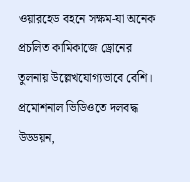ওয়ারহেড বহনে সক্ষম-যা অনেক প্রচলিত কামিকাজে ড্রোনের তুলনায় উল্লেখযোগ্যভাবে বেশি।
প্রমোশনাল ভিডিওতে দলবদ্ধ উড্ডয়ন,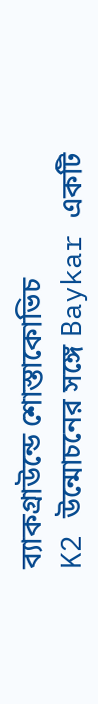ব্যাকগ্রাউন্ডে শোস্তাকোভিচ
K2 উন্মোচনের সঙ্গে Baykar একটি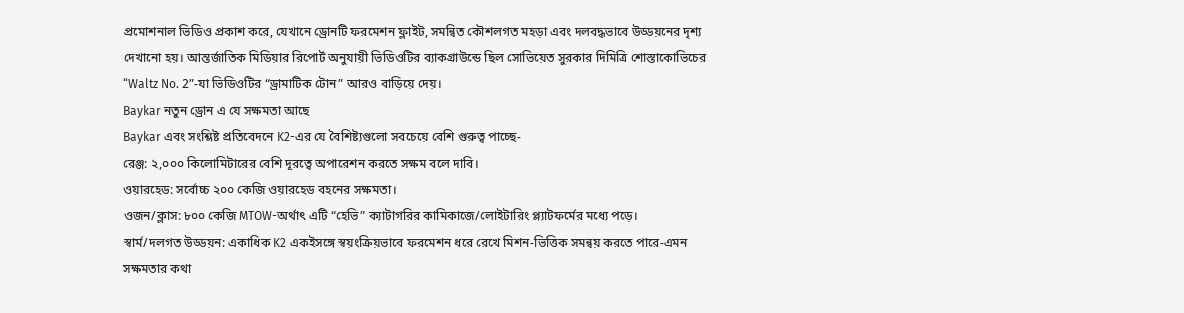প্রমোশনাল ভিডিও প্রকাশ করে, যেখানে ড্রোনটি ফরমেশন ফ্লাইট, সমন্বিত কৌশলগত মহড়া এবং দলবদ্ধভাবে উড্ডয়নের দৃশ্য দেখানো হয়। আন্তর্জাতিক মিডিয়ার রিপোর্ট অনুযায়ী ভিডিওটির ব্যাকগ্রাউন্ডে ছিল সোভিয়েত সুরকার দিমিত্রি শোস্তাকোভিচের “Waltz No. 2”-যা ভিডিওটির “ড্রামাটিক টোন” আরও বাড়িয়ে দেয়।
Baykar নতুন ড্রোন এ যে সক্ষমতা আছে
Baykar এবং সংশ্লিষ্ট প্রতিবেদনে K2-এর যে বৈশিষ্ট্যগুলো সবচেয়ে বেশি গুরুত্ব পাচ্ছে-
রেঞ্জ: ২,০০০ কিলোমিটারের বেশি দূরত্বে অপারেশন করতে সক্ষম বলে দাবি।
ওয়ারহেড: সর্বোচ্চ ২০০ কেজি ওয়ারহেড বহনের সক্ষমতা।
ওজন/ক্লাস: ৮০০ কেজি MTOW-অর্থাৎ এটি “হেভি” ক্যাটাগরির কামিকাজে/লোইটারিং প্ল্যাটফর্মের মধ্যে পড়ে।
স্বার্ম/দলগত উড্ডয়ন: একাধিক K2 একইসঙ্গে স্বয়ংক্রিয়ভাবে ফরমেশন ধরে রেখে মিশন-ভিত্তিক সমন্বয় করতে পারে-এমন সক্ষমতার কথা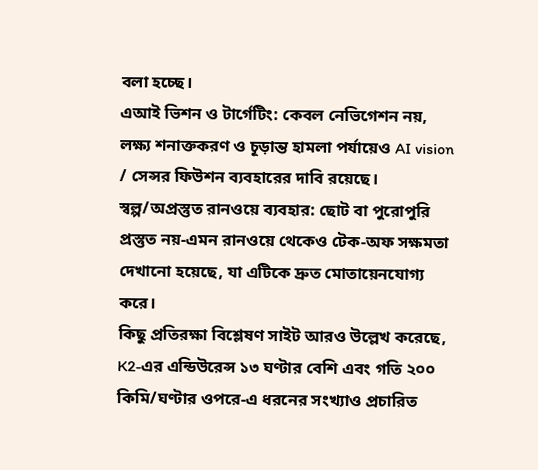বলা হচ্ছে।
এআই ভিশন ও টার্গেটিং: কেবল নেভিগেশন নয়, লক্ষ্য শনাক্তকরণ ও চূড়ান্ত হামলা পর্যায়েও AI vision / সেন্সর ফিউশন ব্যবহারের দাবি রয়েছে।
স্বল্প/অপ্রস্তুত রানওয়ে ব্যবহার: ছোট বা পুরোপুরি প্রস্তুত নয়-এমন রানওয়ে থেকেও টেক-অফ সক্ষমতা দেখানো হয়েছে, যা এটিকে দ্রুত মোতায়েনযোগ্য করে।
কিছু প্রতিরক্ষা বিশ্লেষণ সাইট আরও উল্লেখ করেছে, K2-এর এন্ডিউরেন্স ১৩ ঘণ্টার বেশি এবং গতি ২০০ কিমি/ঘণ্টার ওপরে-এ ধরনের সংখ্যাও প্রচারিত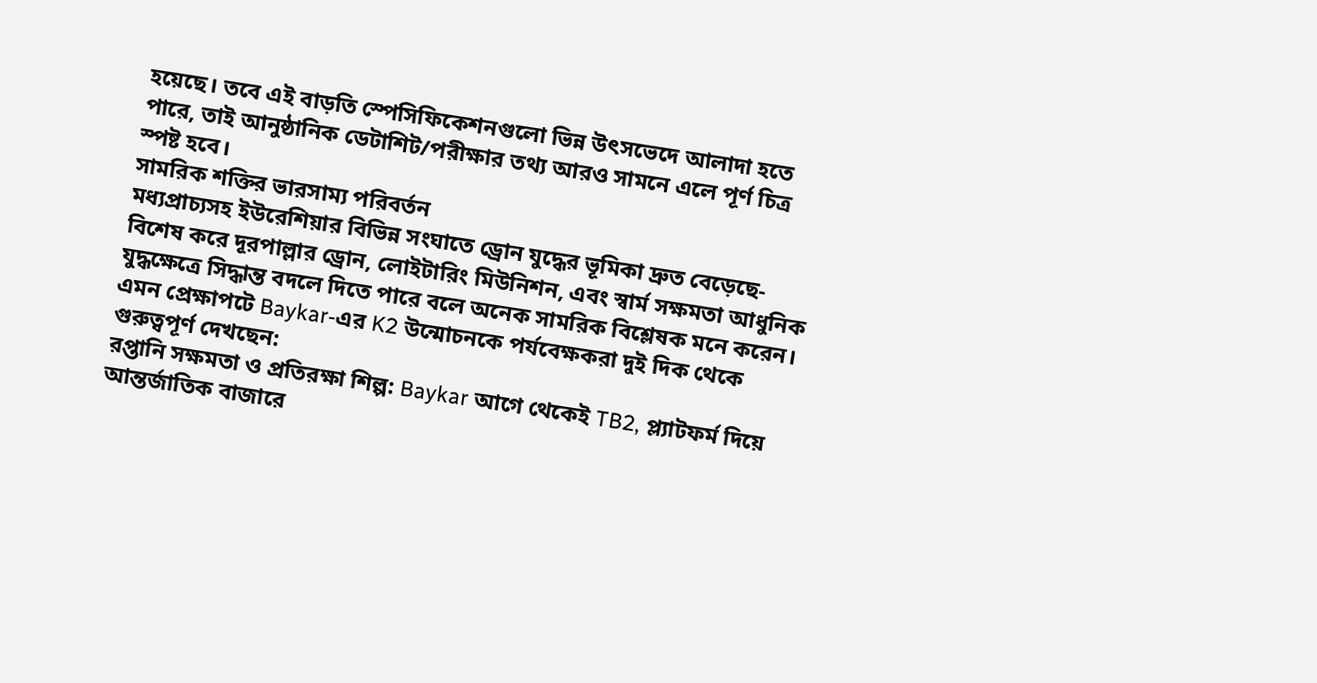হয়েছে। তবে এই বাড়তি স্পেসিফিকেশনগুলো ভিন্ন উৎসভেদে আলাদা হতে পারে, তাই আনুষ্ঠানিক ডেটাশিট/পরীক্ষার তথ্য আরও সামনে এলে পূর্ণ চিত্র স্পষ্ট হবে।
সামরিক শক্তির ভারসাম্য পরিবর্তন
মধ্যপ্রাচ্যসহ ইউরেশিয়ার বিভিন্ন সংঘাতে ড্রোন যুদ্ধের ভূমিকা দ্রুত বেড়েছে-বিশেষ করে দূরপাল্লার ড্রোন, লোইটারিং মিউনিশন, এবং স্বার্ম সক্ষমতা আধুনিক যুদ্ধক্ষেত্রে সিদ্ধান্ত বদলে দিতে পারে বলে অনেক সামরিক বিশ্লেষক মনে করেন। এমন প্রেক্ষাপটে Baykar-এর K2 উন্মোচনকে পর্যবেক্ষকরা দুই দিক থেকে গুরুত্বপূর্ণ দেখছেন:
রপ্তানি সক্ষমতা ও প্রতিরক্ষা শিল্প: Baykar আগে থেকেই TB2, প্ল্যাটফর্ম দিয়ে আন্তর্জাতিক বাজারে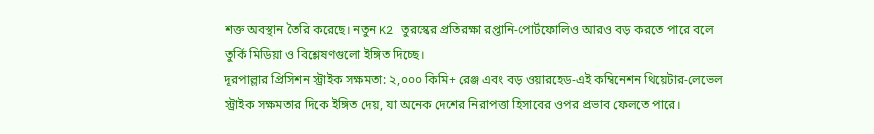শক্ত অবস্থান তৈরি করেছে। নতুন K2 তুরস্কের প্রতিরক্ষা রপ্তানি-পোর্টফোলিও আরও বড় করতে পারে বলে তুর্কি মিডিয়া ও বিশ্লেষণগুলো ইঙ্গিত দিচ্ছে।
দূরপাল্লার প্রিসিশন স্ট্রাইক সক্ষমতা: ২,০০০ কিমি+ রেঞ্জ এবং বড় ওয়ারহেড-এই কম্বিনেশন থিয়েটার-লেভেল স্ট্রাইক সক্ষমতার দিকে ইঙ্গিত দেয়, যা অনেক দেশের নিরাপত্তা হিসাবের ওপর প্রভাব ফেলতে পারে।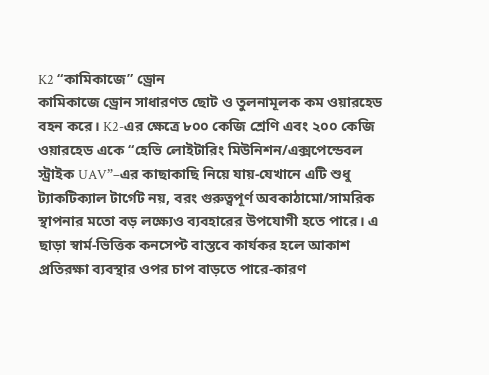K2 “কামিকাজে” ড্রোন
কামিকাজে ড্রোন সাধারণত ছোট ও তুলনামূলক কম ওয়ারহেড বহন করে। K2-এর ক্ষেত্রে ৮০০ কেজি শ্রেণি এবং ২০০ কেজি ওয়ারহেড একে “হেভি লোইটারিং মিউনিশন/এক্সপেন্ডেবল স্ট্রাইক UAV”–এর কাছাকাছি নিয়ে যায়-যেখানে এটি শুধু ট্যাকটিক্যাল টার্গেট নয়, বরং গুরুত্বপূর্ণ অবকাঠামো/সামরিক স্থাপনার মতো বড় লক্ষ্যেও ব্যবহারের উপযোগী হতে পারে। এ ছাড়া স্বার্ম-ভিত্তিক কনসেপ্ট বাস্তবে কার্যকর হলে আকাশ প্রতিরক্ষা ব্যবস্থার ওপর চাপ বাড়তে পারে-কারণ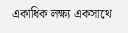একাধিক লক্ষ্য একসাথে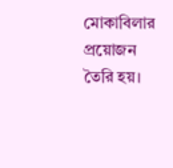মোকাবিলার প্রয়োজন তৈরি হয়।